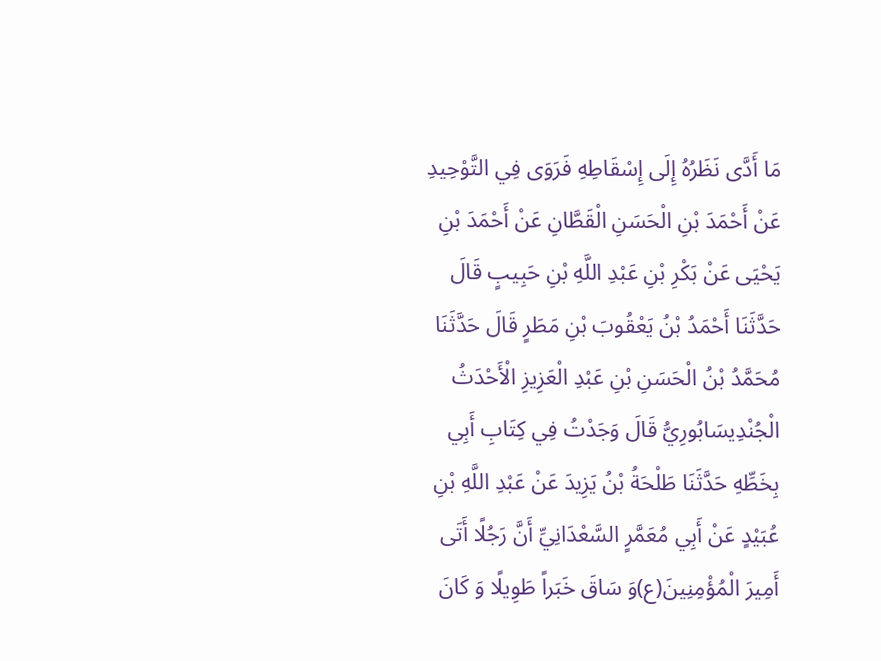مَا أَدَّى نَظَرُهُ إِلَى إِسْقَاطِهِ فَرَوَى فِي التَّوْحِيدِ عَنْ أَحْمَدَ بْنِ الْحَسَنِ الْقَطَّانِ عَنْ أَحْمَدَ بْنِ يَحْيَى عَنْ بَكْرِ بْنِ عَبْدِ اللَّهِ بْنِ حَبِيبٍ قَالَ حَدَّثَنَا أَحْمَدُ بْنُ يَعْقُوبَ بْنِ مَطَرٍ قَالَ حَدَّثَنَا مُحَمَّدُ بْنُ الْحَسَنِ بْنِ عَبْدِ الْعَزِيزِ الْأَحْدَثُ الْجُنْدِيسَابُورِيُّ قَالَ وَجَدْتُ فِي كِتَابِ أَبِي بِخَطِّهِ حَدَّثَنَا طَلْحَةُ بْنُ يَزِيدَ عَنْ عَبْدِ اللَّهِ بْنِ عُبَيْدٍ عَنْ أَبِي مُعَمَّرٍ السَّعْدَانِيِّ أَنَّ رَجُلًا أَتَى أَمِيرَ الْمُؤْمِنِينَ(ع)وَ سَاقَ خَبَراً طَوِيلًا وَ كَانَ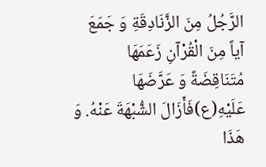الرَّجُلُ مِنَ الزَّنَادِقَةِ وَ جَمَعَ آياً مِنَ الْقُرْآنِ زَعَمَهَا مُتَنَاقِضَةً وَ عَرَّضَهَا عَلَيْهِ(ع)فَأَزَالَ الشُّبْهَةَ عَنْهُ. وَ هَذَا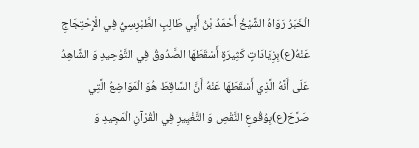الْخَبَرُ رَوَاهُ الشَّيْخُ أَحْمَدُ بْنُ أَبِي طَالِبٍ الطَّبْرِسِيُّ فِي الْإِحْتِجَاجِ عَنْهُ(ع)بِزِيَادَاتٍ كَثِيرَةٍ أَسْقَطَهَا الصَّدُوقُ فِي التَّوْحِيدِ وَ الشَّاهِدُ عَلَى أَنَّهُ الَّذِي أَسْقَطَهَا عَنْهُ أَنَّ السَّاقِطَ هُوَ الْمَوَاضِعُ الَّتِي صَرَّحَ(ع)بِوُقُوعِ النَّقْصِ وَ التَّغْيِيرِ فِي الْقُرْآنِ الْمَجِيدِ وَ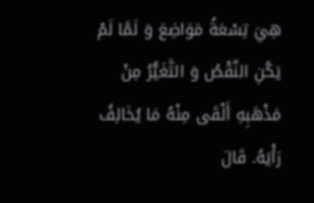هِيَ تِسْعَةُ مَوَاضِعَ وَ لَمَّا لَمْ يَكُنِ النَّقْصُ وَ التَّغَيُّرُ مِنْ مَذْهَبِهِ أَلْقَى مِنْهُ مَا يُخَالِفُ رَأْيَهُ. قَالَ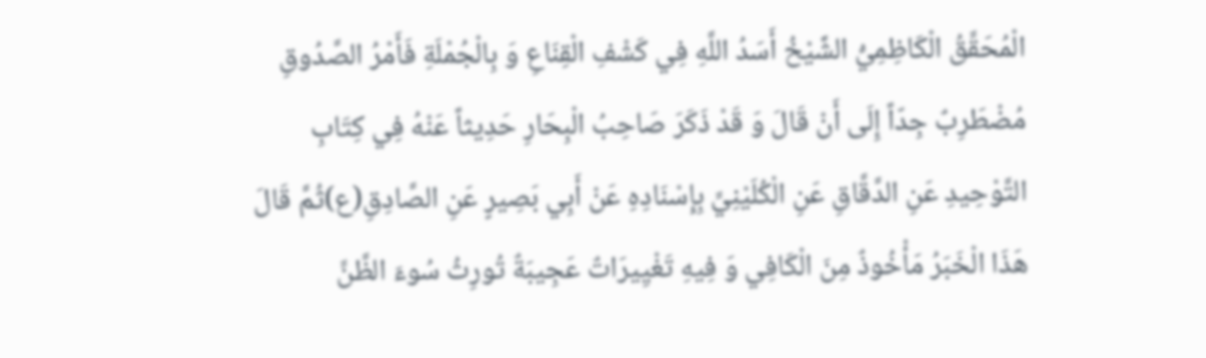الْمُحَقِّقُ الْكَاظِمِيُّ الشَّيْخُ أَسَدُ اللَّهِ فِي كَشْفِ الْقِنَاعِ وَ بِالْجُمْلَةِ فَأَمْرُ الصَّدُوقِ مُضْطَرِبٌ جِدّاً إِلَى أَنْ قَالَ وَ قَدْ ذَكَرَ صَاحِبُ الْبِحَارِ حَدِيثاً عَنْهُ فِي كِتَابِ التَّوْحِيدِ عَنِ الدَّقَّاقِ عَنِ الْكُلَيْنِيِّ بِإِسْنَادِهِ عَنْ أَبِي بَصِيرٍ عَنِ الصَّادِقِ(ع)ثُمَّ قَالَ هَذَا الْخَبَرُ مَأْخُوذٌ مِنَ الْكَافِي وَ فِيهِ تَغْيِيرَاتٌ عَجِيبَةٌ تُورِثُ سُوءَ الظَّنِّ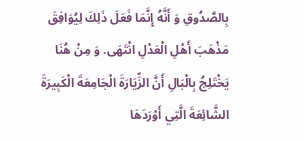بِالصَّدُوقِ وَ أَنَّهُ إِنَّمَا فَعَلَ ذَلِكَ لِيُوَافِقَ مَذْهَبَ أَهْلِ الْعَدْلِ انْتَهَى. وَ مِنْ هُنَا يَخْتَلِجُ بِالْبَالِ أَنَّ الزِّيَارَةَ الْجَامِعَةَ الْكَبِيرَةَ الشَّائِعَةَ الَّتِي أَوْرَدَهَا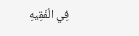فِي الْفَقِيهِ